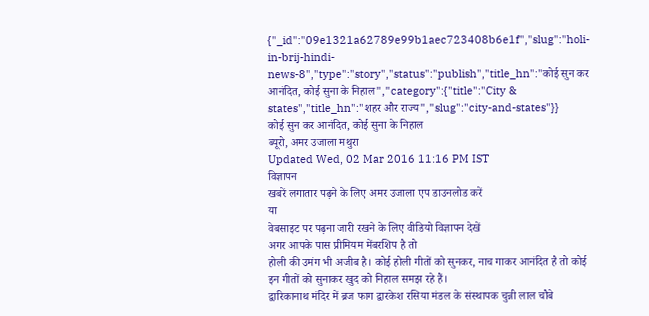{"_id":"09e1321a62789e99b1aec723408b6e1f","slug":"holi-in-brij-hindi-news-8","type":"story","status":"publish","title_hn":"कोई सुन कर आनंदित, कोई सुना के निहाल","category":{"title":"City & states","title_hn":"शहर और राज्य","slug":"city-and-states"}}
कोई सुन कर आनंदित, कोई सुना के निहाल
ब्यूरो, अमर उजाला मथुरा
Updated Wed, 02 Mar 2016 11:16 PM IST
विज्ञापन
खबरें लगातार पढ़ने के लिए अमर उजाला एप डाउनलोड करें
या
वेबसाइट पर पढ़ना जारी रखने के लिए वीडियो विज्ञापन देखें
अगर आपके पास प्रीमियम मेंबरशिप है तो
होली की उमंग भी अजीब है। कोई होली गीतों को सुनकर, नाच गाकर आनंदित है तो कोई इन गीतों को सुनाकर खुद को निहाल समझ रहे हैं।
द्वारिकानाथ मंदिर में ब्रज फाग द्वारकेश रसिया मंडल के संस्थापक चुन्नी लाल चौबे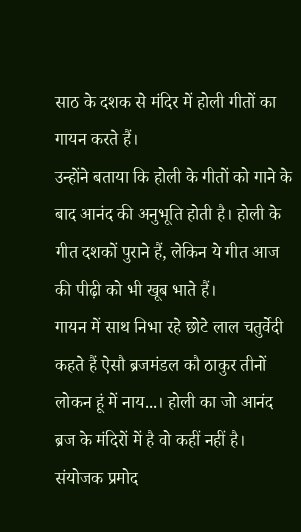साठ के दशक से मंदिर में होली गीतों का गायन करते हैं।
उन्होंने बताया कि होली के गीतों को गाने के बाद आनंद की अनुभूति होती है। होली के गीत दशकों पुराने हैं, लेकिन ये गीत आज की पीढ़ी को भी खूब भाते हैं।
गायन में साथ निभा रहे छोटे लाल चतुर्वेदी कहते हैं ऐसौ ब्रजमंडल कौ ठाकुर तीनों लोकन हूं में नाय...। होली का जो आनंद ब्रज के मंदिरों में है वो कहीं नहीं है। संयोजक प्रमोद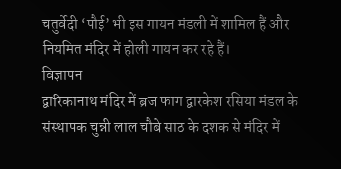चतुर्वेदी ‘पौई’ भी इस गायन मंडली में शामिल हैं और नियमित मंदिर में होली गायन कर रहे हैं।
विज्ञापन
द्वारिकानाथ मंदिर में ब्रज फाग द्वारकेश रसिया मंडल के संस्थापक चुन्नी लाल चौबे साठ के दशक से मंदिर में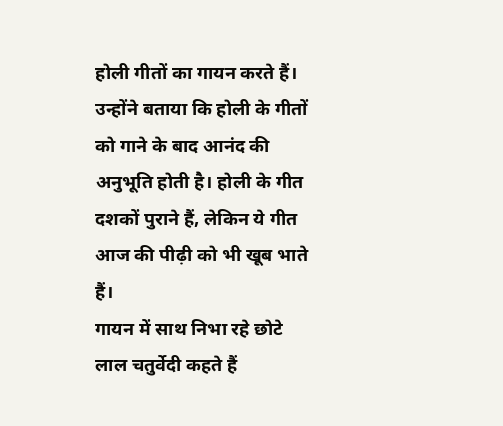होली गीतों का गायन करते हैं।
उन्होंने बताया कि होली के गीतों को गाने के बाद आनंद की अनुभूति होती है। होली के गीत दशकों पुराने हैं, लेकिन ये गीत आज की पीढ़ी को भी खूब भाते हैं।
गायन में साथ निभा रहे छोटे लाल चतुर्वेदी कहते हैं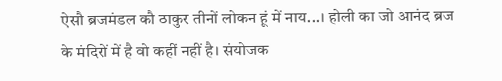ऐसौ ब्रजमंडल कौ ठाकुर तीनों लोकन हूं में नाय...। होली का जो आनंद ब्रज के मंदिरों में है वो कहीं नहीं है। संयोजक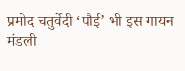प्रमोद चतुर्वेदी ‘पौई’ भी इस गायन मंडली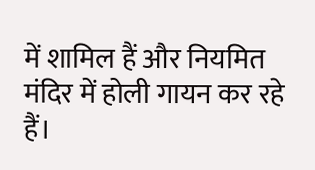में शामिल हैं और नियमित मंदिर में होली गायन कर रहे हैं।